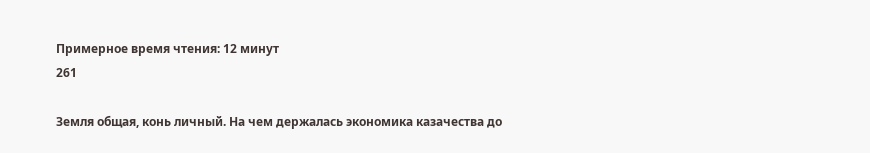Примерное время чтения: 12 минут
261

Земля общая, конь личный. На чем держалась экономика казачества до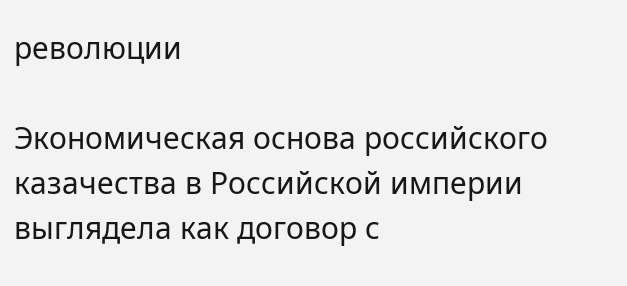революции

Экономическая основа российского казачества в Российской империи выглядела как договор с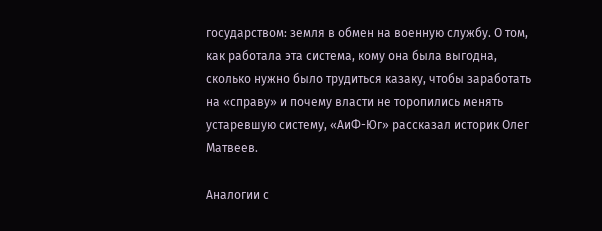государством: земля в обмен на военную службу. О том, как работала эта система, кому она была выгодна, сколько нужно было трудиться казаку, чтобы заработать на «справу» и почему власти не торопились менять устаревшую систему, «АиФ-Юг» рассказал историк Олег Матвеев.

Аналогии с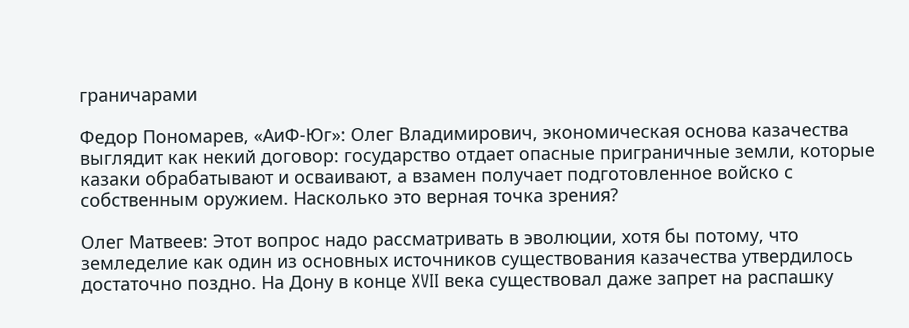граничарами

Федор Пономарев, «АиФ-Юг»: Олег Владимирович, экономическая основа казачества выглядит как некий договор: государство отдает опасные приграничные земли, которые казаки обрабатывают и осваивают, а взамен получает подготовленное войско с собственным оружием. Насколько это верная точка зрения?

Олег Матвеев: Этот вопрос надо рассматривать в эволюции, хотя бы потому, что земледелие как один из основных источников существования казачества утвердилось достаточно поздно. На Дону в конце XVII века существовал даже запрет на распашку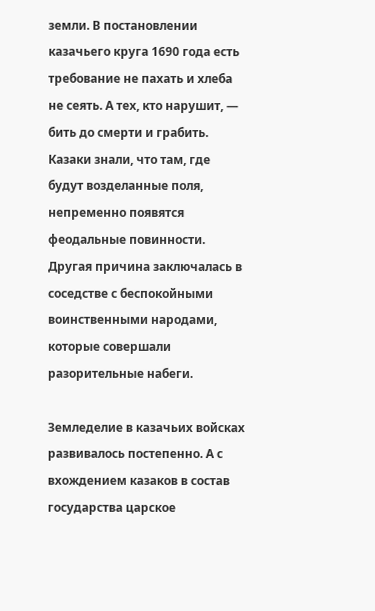земли. В постановлении казачьего круга 1690 года есть требование не пахать и хлеба не сеять. А тех, кто нарушит, — бить до смерти и грабить. Казаки знали, что там, где будут возделанные поля, непременно появятся феодальные повинности. Другая причина заключалась в соседстве с беспокойными воинственными народами, которые совершали разорительные набеги.

Земледелие в казачьих войсках развивалось постепенно. А с вхождением казаков в состав государства царское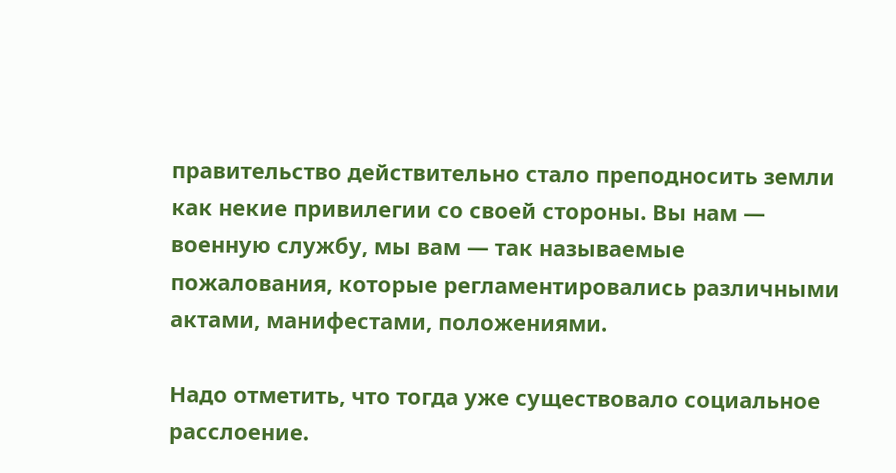правительство действительно стало преподносить земли как некие привилегии со своей стороны. Вы нам — военную службу, мы вам — так называемые пожалования, которые регламентировались различными актами, манифестами, положениями.

Надо отметить, что тогда уже существовало социальное расслоение.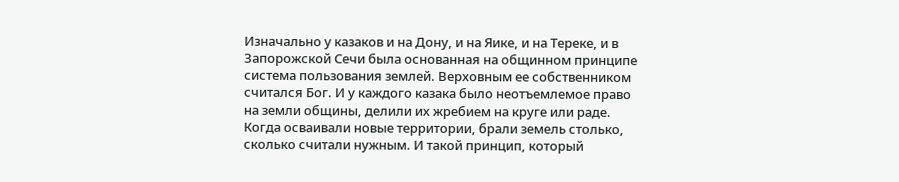Изначально у казаков и на Дону, и на Яике, и на Тереке, и в Запорожской Сечи была основанная на общинном принципе система пользования землей. Верховным ее собственником считался Бог. И у каждого казака было неотъемлемое право на земли общины, делили их жребием на круге или раде. Когда осваивали новые территории, брали земель столько, сколько считали нужным. И такой принцип, который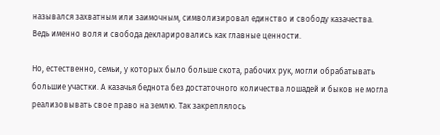назывался захватным или заимочным, символизировал единство и свободу казачества. Ведь именно воля и свобода декларировались как главные ценности.

Но, естественно, семьи, у которых было больше скота, рабочих рук, могли обрабатывать большие участки. А казачья беднота без достаточного количества лошадей и быков не могла реализовывать свое право на землю. Так закреплялось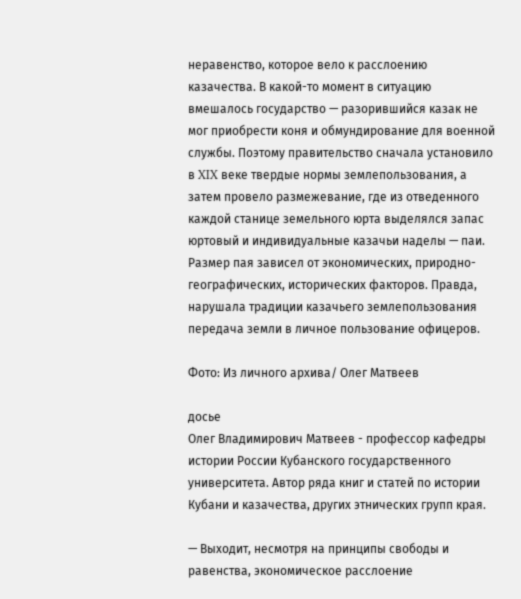неравенство, которое вело к расслоению казачества. В какой-то момент в ситуацию вмешалось государство — разорившийся казак не мог приобрести коня и обмундирование для военной службы. Поэтому правительство сначала установило в XIX веке твердые нормы землепользования, а затем провело размежевание, где из отведенного каждой станице земельного юрта выделялся запас юртовый и индивидуальные казачьи наделы — паи. Размер пая зависел от экономических, природно-географических, исторических факторов. Правда, нарушала традиции казачьего землепользования передача земли в личное пользование офицеров.

Фото: Из личного архивa/ Олег Матвеев

досье
Олег Владимирович Матвеев - профессор кафедры истории России Кубанского государственного университета. Автор ряда книг и статей по истории Кубани и казачества, других этнических групп края.

— Выходит, несмотря на принципы свободы и равенства, экономическое расслоение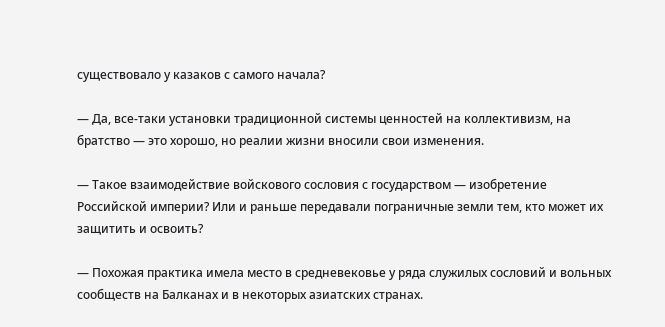существовало у казаков с самого начала?

— Да, все-таки установки традиционной системы ценностей на коллективизм, на братство — это хорошо, но реалии жизни вносили свои изменения.

— Такое взаимодействие войскового сословия с государством — изобретение Российской империи? Или и раньше передавали пограничные земли тем, кто может их защитить и освоить?

— Похожая практика имела место в средневековье у ряда служилых сословий и вольных сообществ на Балканах и в некоторых азиатских странах.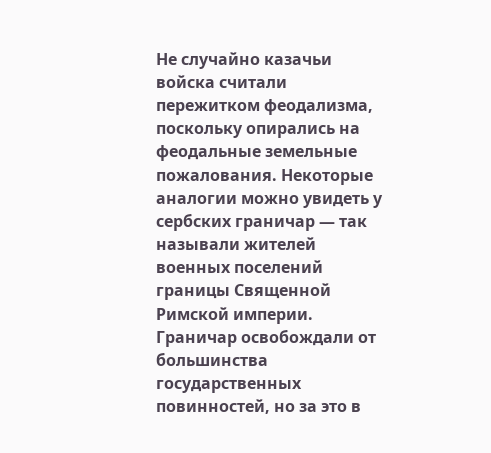Не случайно казачьи войска считали пережитком феодализма, поскольку опирались на феодальные земельные пожалования. Некоторые аналогии можно увидеть у сербских граничар — так называли жителей военных поселений границы Священной Римской империи. Граничар освобождали от большинства государственных повинностей, но за это в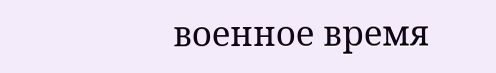военное время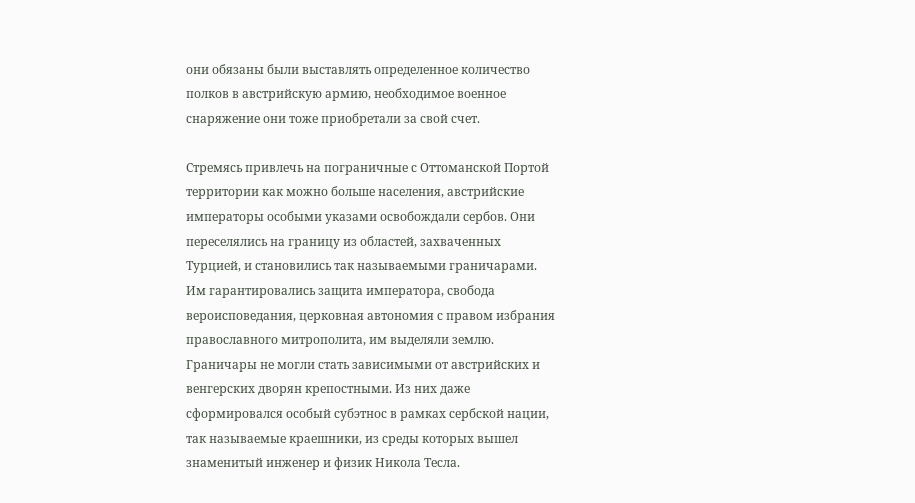они обязаны были выставлять определенное количество полков в австрийскую армию, необходимое военное снаряжение они тоже приобретали за свой счет.

Стремясь привлечь на пограничные с Оттоманской Портой территории как можно больше населения, австрийские императоры особыми указами освобождали сербов. Они переселялись на границу из областей, захваченных Турцией, и становились так называемыми граничарами. Им гарантировались защита императора, свобода вероисповедания, церковная автономия с правом избрания православного митрополита, им выделяли землю. Граничары не могли стать зависимыми от австрийских и венгерских дворян крепостными. Из них даже сформировался особый субэтнос в рамках сербской нации, так называемые краешники, из среды которых вышел знаменитый инженер и физик Никола Тесла.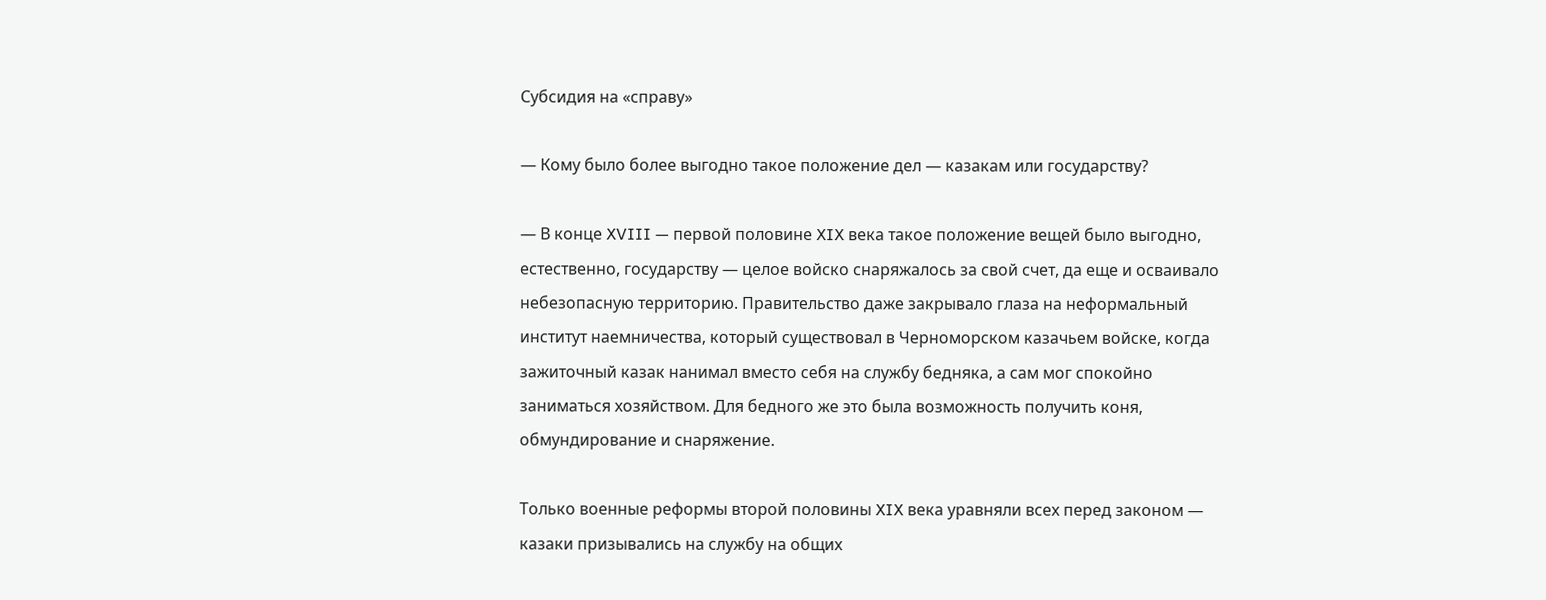Субсидия на «справу»

— Кому было более выгодно такое положение дел — казакам или государству?

— В конце XVIII — первой половине XIX века такое положение вещей было выгодно, естественно, государству — целое войско снаряжалось за свой счет, да еще и осваивало небезопасную территорию. Правительство даже закрывало глаза на неформальный институт наемничества, который существовал в Черноморском казачьем войске, когда зажиточный казак нанимал вместо себя на службу бедняка, а сам мог спокойно заниматься хозяйством. Для бедного же это была возможность получить коня, обмундирование и снаряжение.

Только военные реформы второй половины XIX века уравняли всех перед законом — казаки призывались на службу на общих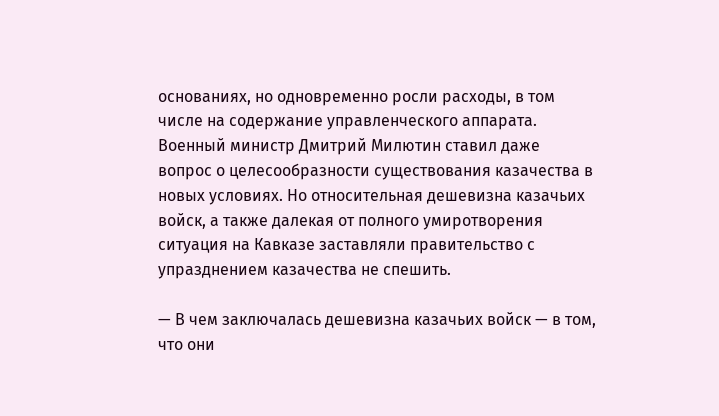основаниях, но одновременно росли расходы, в том числе на содержание управленческого аппарата. Военный министр Дмитрий Милютин ставил даже вопрос о целесообразности существования казачества в новых условиях. Но относительная дешевизна казачьих войск, а также далекая от полного умиротворения ситуация на Кавказе заставляли правительство с упразднением казачества не спешить.

— В чем заключалась дешевизна казачьих войск — в том, что они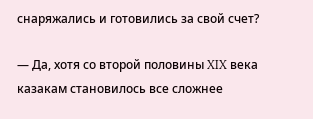снаряжались и готовились за свой счет?

— Да, хотя со второй половины XIX века казакам становилось все сложнее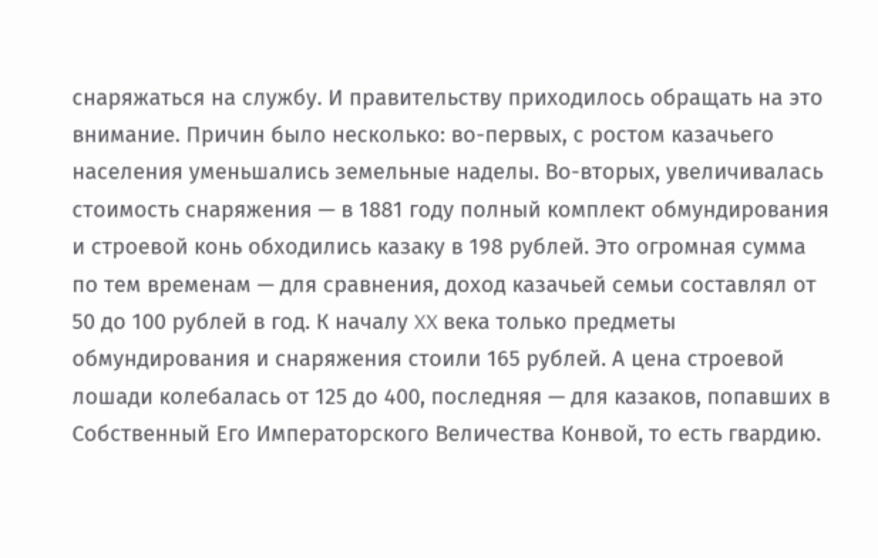снаряжаться на службу. И правительству приходилось обращать на это внимание. Причин было несколько: во-первых, с ростом казачьего населения уменьшались земельные наделы. Во-вторых, увеличивалась стоимость снаряжения — в 1881 году полный комплект обмундирования и строевой конь обходились казаку в 198 рублей. Это огромная сумма по тем временам — для сравнения, доход казачьей семьи составлял от 50 до 100 рублей в год. К началу XX века только предметы обмундирования и снаряжения стоили 165 рублей. А цена строевой лошади колебалась от 125 до 400, последняя — для казаков, попавших в Собственный Его Императорского Величества Конвой, то есть гвардию.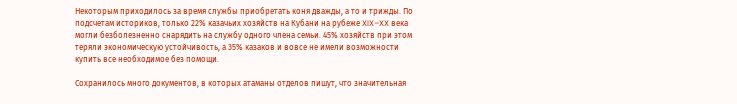Некоторым приходилось за время службы приобретать коня дважды, а то и трижды. По подсчетам историков, только 22% казачьих хозяйств на Кубани на рубеже XIX–XX века могли безболезненно снарядить на службу одного члена семьи. 45% хозяйств при этом теряли экономическую устойчивость, а 35% казаков и вовсе не имели возможности купить все необходимое без помощи.

Сохранилось много документов, в которых атаманы отделов пишут, что значительная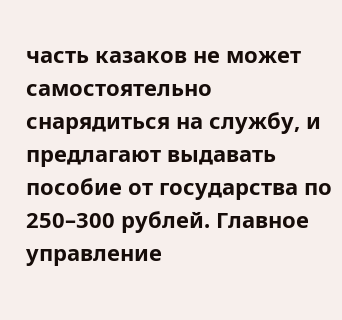часть казаков не может самостоятельно снарядиться на службу, и предлагают выдавать пособие от государства по 250–300 рублей. Главное управление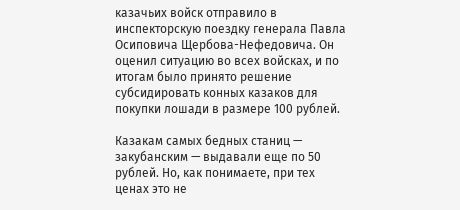казачьих войск отправило в инспекторскую поездку генерала Павла Осиповича Щербова-Нефедовича. Он оценил ситуацию во всех войсках, и по итогам было принято решение субсидировать конных казаков для покупки лошади в размере 100 рублей.

Казакам самых бедных станиц — закубанским — выдавали еще по 50 рублей. Но, как понимаете, при тех ценах это не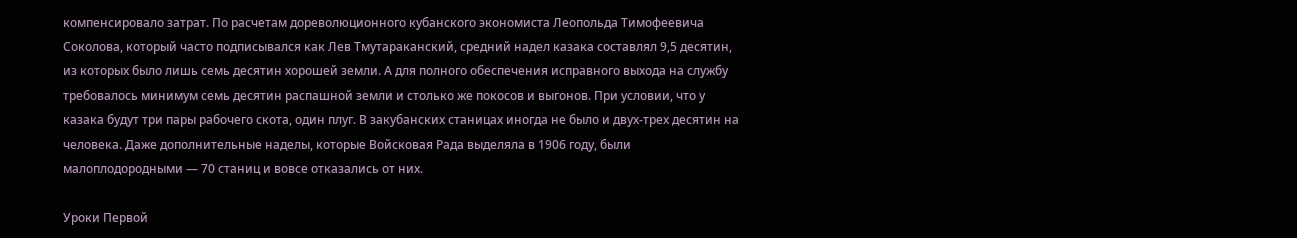компенсировало затрат. По расчетам дореволюционного кубанского экономиста Леопольда Тимофеевича Соколова, который часто подписывался как Лев Тмутараканский, средний надел казака составлял 9,5 десятин, из которых было лишь семь десятин хорошей земли. А для полного обеспечения исправного выхода на службу требовалось минимум семь десятин распашной земли и столько же покосов и выгонов. При условии, что у казака будут три пары рабочего скота, один плуг. В закубанских станицах иногда не было и двух-трех десятин на человека. Даже дополнительные наделы, которые Войсковая Рада выделяла в 1906 году, были малоплодородными — 70 станиц и вовсе отказались от них.

Уроки Первой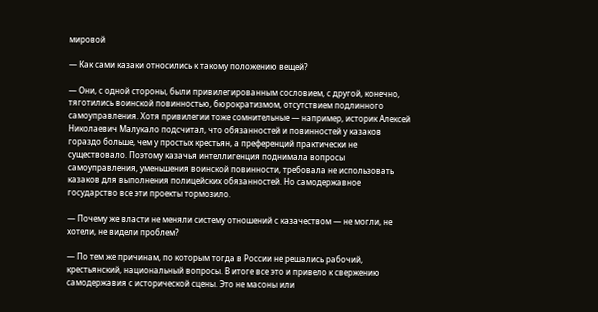мировой

— Как сами казаки относились к такому положению вещей?

— Они, с одной стороны, были привилегированным сословием, с другой, конечно, тяготились воинской повинностью, бюрократизмом, отсутствием подлинного самоуправления. Хотя привилегии тоже сомнительные — например, историк Алексей Николаевич Малукало подсчитал, что обязанностей и повинностей у казаков гораздо больше, чем у простых крестьян, а преференций практически не существовало. Поэтому казачья интеллигенция поднимала вопросы самоуправления, уменьшения воинской повинности, требовала не использовать казаков для выполнения полицейских обязанностей. Но самодержавное государство все эти проекты тормозило.

— Почему же власти не меняли систему отношений с казачеством — не могли, не хотели, не видели проблем?

— По тем же причинам, по которым тогда в России не решались рабочий, крестьянский, национальный вопросы. В итоге все это и привело к свержению самодержавия с исторической сцены. Это не масоны или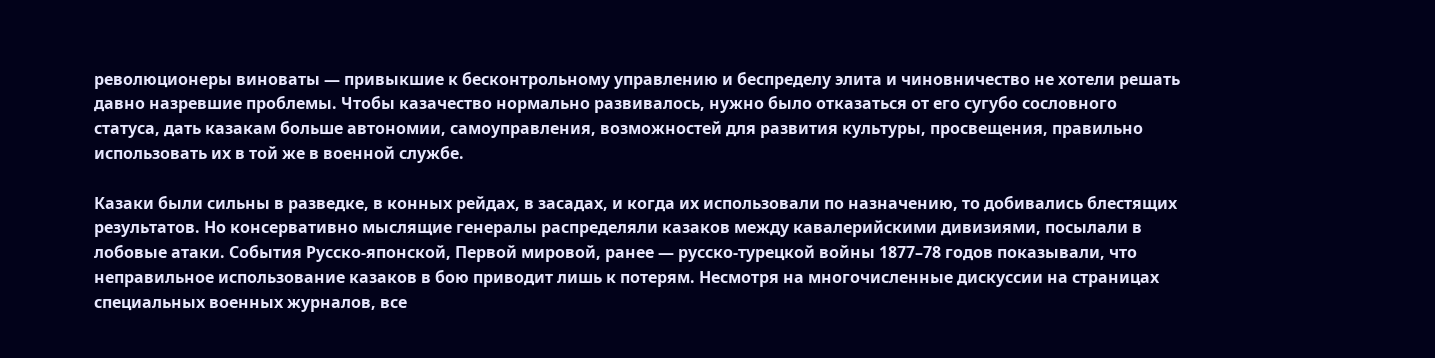революционеры виноваты — привыкшие к бесконтрольному управлению и беспределу элита и чиновничество не хотели решать давно назревшие проблемы. Чтобы казачество нормально развивалось, нужно было отказаться от его сугубо сословного статуса, дать казакам больше автономии, самоуправления, возможностей для развития культуры, просвещения, правильно использовать их в той же в военной службе.

Казаки были сильны в разведке, в конных рейдах, в засадах, и когда их использовали по назначению, то добивались блестящих результатов. Но консервативно мыслящие генералы распределяли казаков между кавалерийскими дивизиями, посылали в лобовые атаки. События Русско-японской, Первой мировой, ранее — русско-турецкой войны 1877–78 годов показывали, что неправильное использование казаков в бою приводит лишь к потерям. Несмотря на многочисленные дискуссии на страницах специальных военных журналов, все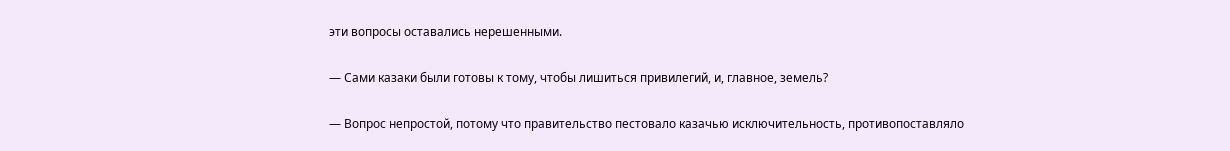эти вопросы оставались нерешенными.

— Сами казаки были готовы к тому, чтобы лишиться привилегий, и, главное, земель?

— Вопрос непростой, потому что правительство пестовало казачью исключительность, противопоставляло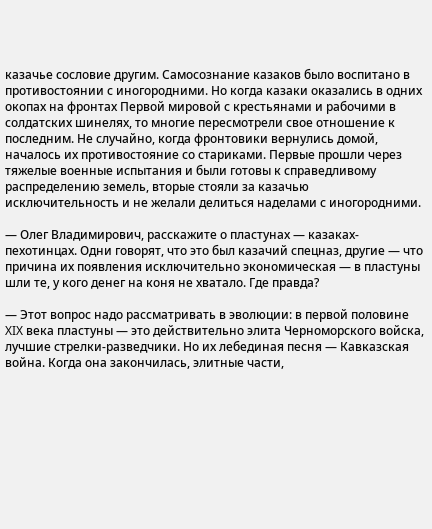казачье сословие другим. Самосознание казаков было воспитано в противостоянии с иногородними. Но когда казаки оказались в одних окопах на фронтах Первой мировой с крестьянами и рабочими в солдатских шинелях, то многие пересмотрели свое отношение к последним. Не случайно, когда фронтовики вернулись домой, началось их противостояние со стариками. Первые прошли через тяжелые военные испытания и были готовы к справедливому распределению земель, вторые стояли за казачью исключительность и не желали делиться наделами с иногородними.

— Олег Владимирович, расскажите о пластунах — казаках-пехотинцах. Одни говорят, что это был казачий спецназ, другие — что причина их появления исключительно экономическая — в пластуны шли те, у кого денег на коня не хватало. Где правда?

— Этот вопрос надо рассматривать в эволюции: в первой половине XIX века пластуны — это действительно элита Черноморского войска, лучшие стрелки-разведчики. Но их лебединая песня — Кавказская война. Когда она закончилась, элитные части,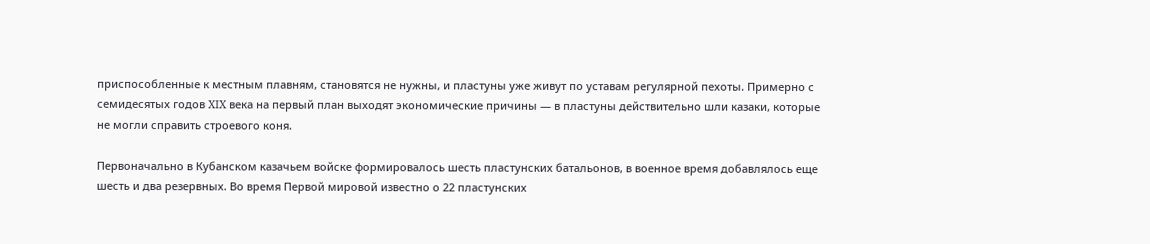приспособленные к местным плавням, становятся не нужны, и пластуны уже живут по уставам регулярной пехоты. Примерно с семидесятых годов XIX века на первый план выходят экономические причины — в пластуны действительно шли казаки, которые не могли справить строевого коня.

Первоначально в Кубанском казачьем войске формировалось шесть пластунских батальонов, в военное время добавлялось еще шесть и два резервных. Во время Первой мировой известно о 22 пластунских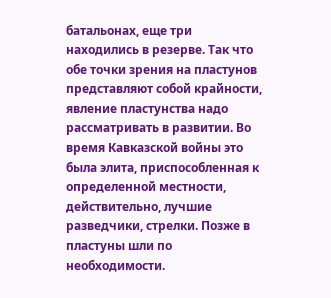батальонах, еще три находились в резерве. Так что обе точки зрения на пластунов представляют собой крайности, явление пластунства надо рассматривать в развитии. Во время Кавказской войны это была элита, приспособленная к определенной местности, действительно, лучшие разведчики, стрелки. Позже в пластуны шли по необходимости.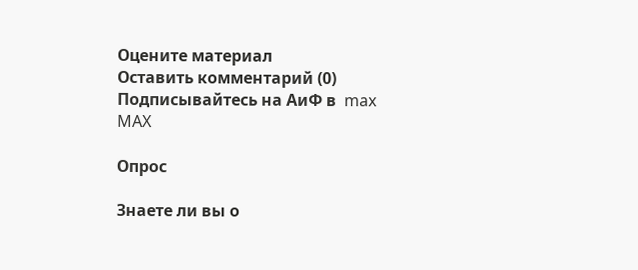Оцените материал
Оставить комментарий (0)
Подписывайтесь на АиФ в  max MAX

Опрос

Знаете ли вы о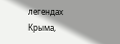легендах Крыма,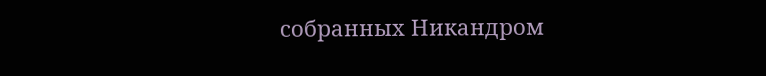собранных Никандром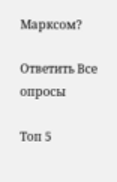Марксом?

Ответить Все опросы

Топ 5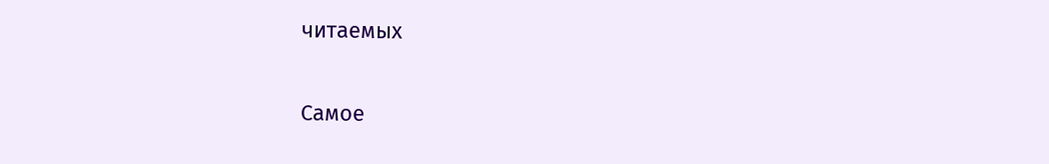читаемых

Самое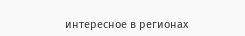интересное в регионах